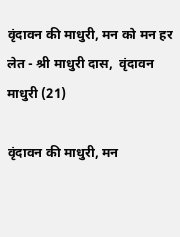वृंदावन की माधुरी, मन को मन हर लेत - श्री माधुरी दास,  वृंदावन माधुरी (21)

वृंदावन की माधुरी, मन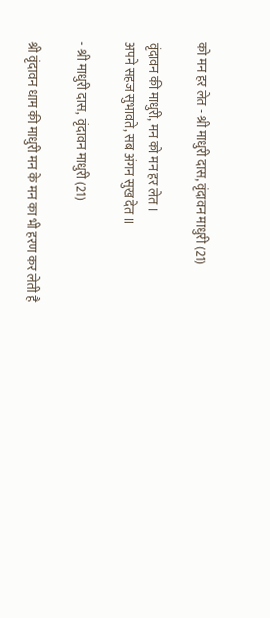को मन हर लेत - श्री माधुरी दास, वृंदावन माधुरी (21)

वृंदावन की माधुरी, मन को मन हर लेत ।
अपने सहज सुभावते, सब अंगन सुख देत ॥

- श्री माधुरी दास,  वृंदावन माधुरी (21)

श्री वृंदावन धाम की माधुरी मन के मन का भी हरण कर लेती है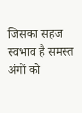जिसका सहज स्वभाव है समस्त अंगों को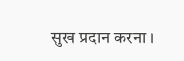सुख प्रदान करना ।